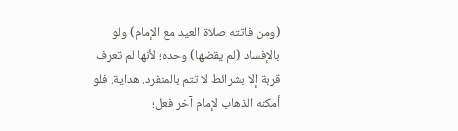(ومن فاتته صلاة العيد مع الإمام) ولو بالإفساد (لم يقضها) وحده؛ لأنها لم تعرف قربة إلا بشرائط لا تتم بالمنفرد. هداية. فلو أمكنه الذهاب لإمام آخر فعل؛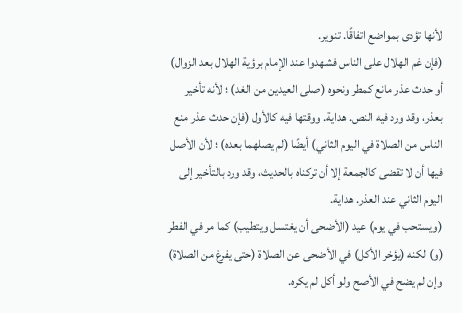لأنها تؤدى بمواضع اتفاقًا. تنوير.
(فإن غم الهلال على الناس فشهدوا عند الإمام برؤية الهلال بعد الزوال) أو حدث عذر مانع كمطر ونحوه (صلى العيدين من الغد) ؛ لأنه تأخير بعذر، وقد ورد فيه النص. هداية. ووقتها فيه كالأول (فإن حدث عذر منع الناس من الصلاة في اليوم الثاني) أيضًا (لم يصلهما بعده) ؛ لأن الأصل فيها أن لا تقضى كالجمعة إلا أن تركناه بالحديث، وقد ورد بالتأخير إلى اليوم الثاني عند العذر. هداية.
(ويستحب في يوم) عيد (الأضحى أن يغتسل ويتطيب) كما مر في الفطر (و) لكنه (يؤخر الأكل) في الأضحى عن الصلاة (حتى يفرغ من الصلاة) وإن لم يضح في الأصح ولو أكل لم يكره.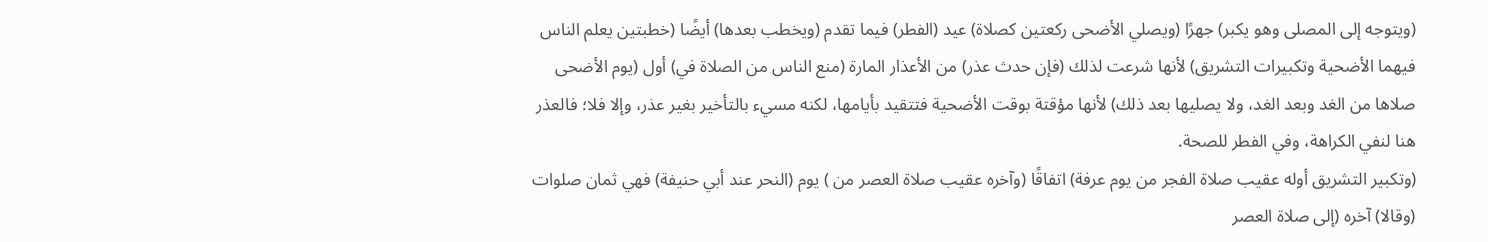(ويتوجه إلى المصلى وهو يكبر) جهرًا (ويصلي الأضحى ركعتين كصلاة) عيد (الفطر) فيما تقدم (ويخطب بعدها) أيضًا (خطبتين يعلم الناس فيهما الأضحية وتكبيرات التشريق) لأنها شرعت لذلك (فإن حدث عذر) من الأعذار المارة (منع الناس من الصلاة في) أول (يوم الأضحى صلاها من الغد وبعد الغد، ولا يصليها بعد ذلك) لأنها مؤقتة بوقت الأضحية فتتقيد بأيامها، لكنه مسيء بالتأخير بغير عذر، وإلا فلا؛ فالعذر هنا لنفي الكراهة، وفي الفطر للصحة.
(وتكبير التشريق أوله عقيب صلاة الفجر من يوم عرفة) اتفاقًا (وآخره عقيب صلاة العصر من ) يوم (النحر عند أبي حنيفة) فهي ثمان صلوات (وقالا) آخره (إلى صلاة العصر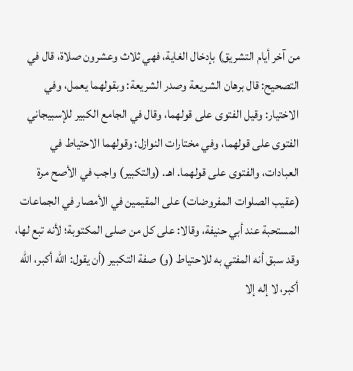من آخر أيام التشريق) بإدخال الغاية، فهي ثلاث وعشرون صلاة، قال في التصحيح: قال برهان الشريعة وصدر الشريعة: وبقولهما يعمل، وفي الاختيار: وقيل الفتوى على قولهما، وقال في الجامع الكبير للإسبيجاني الفتوى على قولهما، وفي مختارات النوازل: وقولهما الاحتياط في العبادات، والفتوى على قولهما. اهـ. (والتكبير) واجب في الأصح مرة (عقيب الصلوات المفروضات) على المقيمين في الأمصار في الجماعات المستحبة عند أبي حنيفة، وقالا: على كل من صلى المكتوبة؛ لأنه تبع لها، وقد سبق أنه المفتي به للاحتياط (و) صفة التكبير (أن يقول: اللّه أكبر، اللّه أكبر، لا إله إلا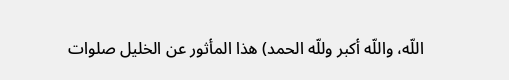اللّه، واللّه أكبر وللّه الحمد) هذا المأثور عن الخليل صلوات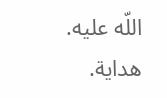اللّه عليه. هداية.